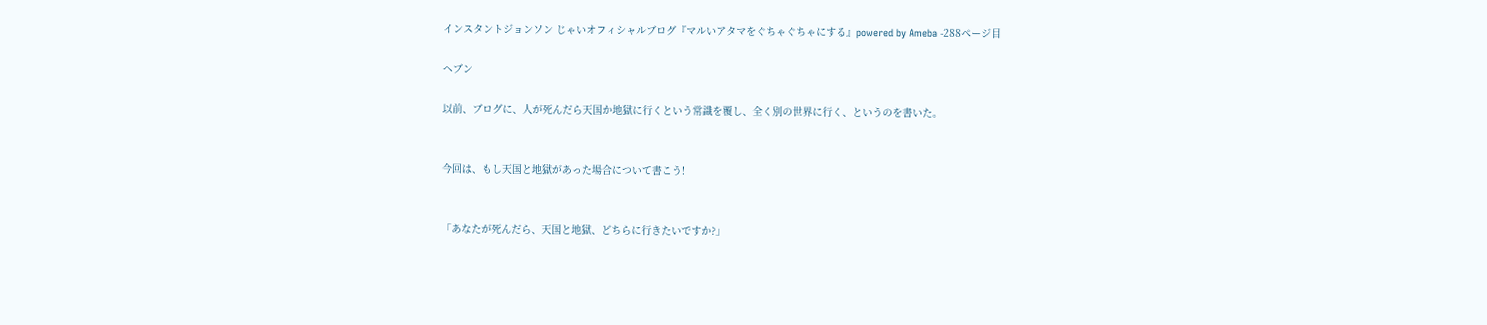インスタントジョンソン じゃいオフィシャルブログ『マルいアタマをぐちゃぐちゃにする』powered by Ameba -288ページ目

ヘブン

以前、ブログに、人が死んだら天国か地獄に行くという常識を覆し、全く別の世界に行く、というのを書いた。


今回は、もし天国と地獄があった場合について書こう!


「あなたが死んだら、天国と地獄、どちらに行きたいですか?」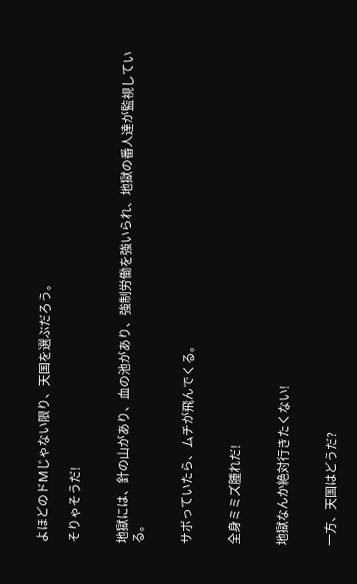よほどのドMじゃない限り、天国を選ぶだろう。

そりゃそうだ!


地獄には、針の山があり、血の池があり、強制労働を強いられ、地獄の番人達が監視している。


サボっていたら、ムチが飛んでくる。


全身ミミズ腫れだ!


地獄なんか絶対行きたくない!


一方、天国はどうだ?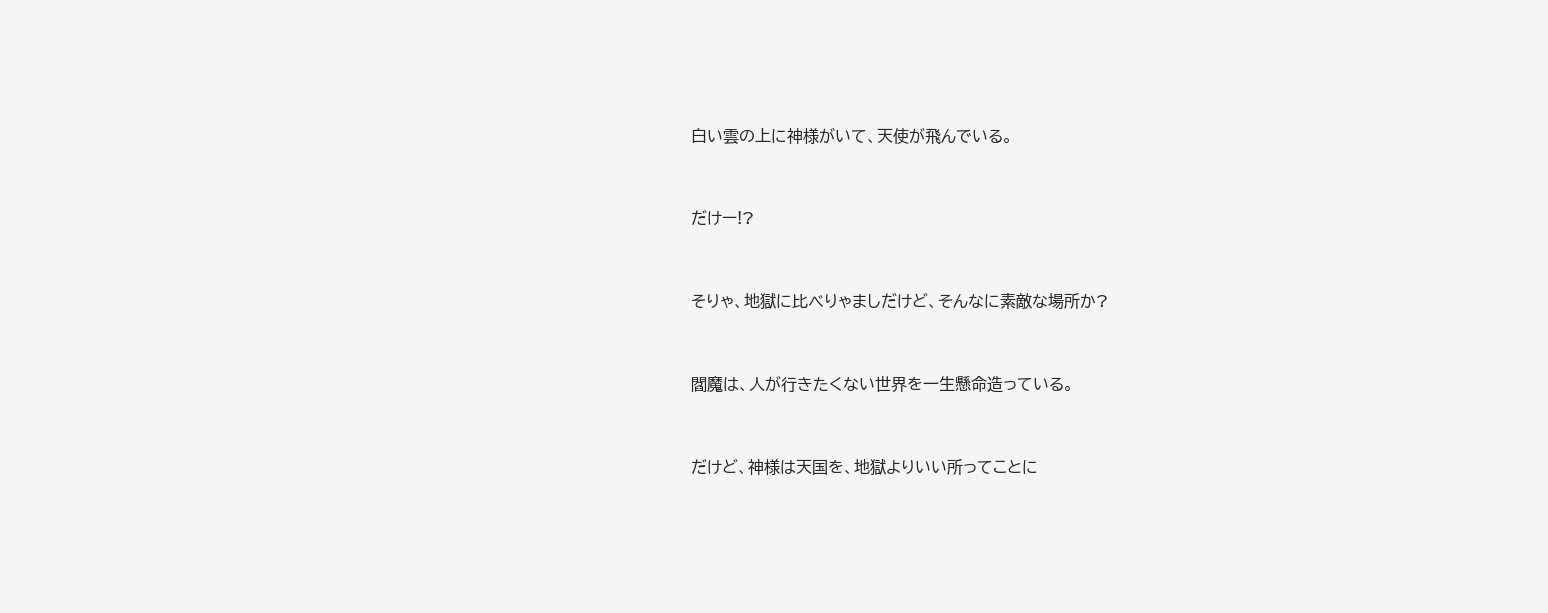白い雲の上に神様がいて、天使が飛んでいる。


だけー!?


そりゃ、地獄に比べりゃましだけど、そんなに素敵な場所か?


閻魔は、人が行きたくない世界を一生懸命造っている。


だけど、神様は天国を、地獄よりいい所ってことに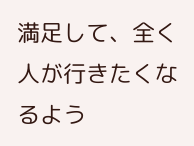満足して、全く人が行きたくなるよう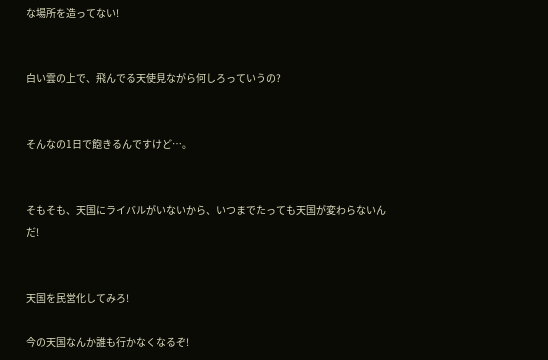な場所を造ってない!


白い雲の上で、飛んでる天使見ながら何しろっていうの?


そんなの1日で飽きるんですけど…。


そもそも、天国にライバルがいないから、いつまでたっても天国が変わらないんだ!


天国を民営化してみろ!

今の天国なんか誰も行かなくなるぞ!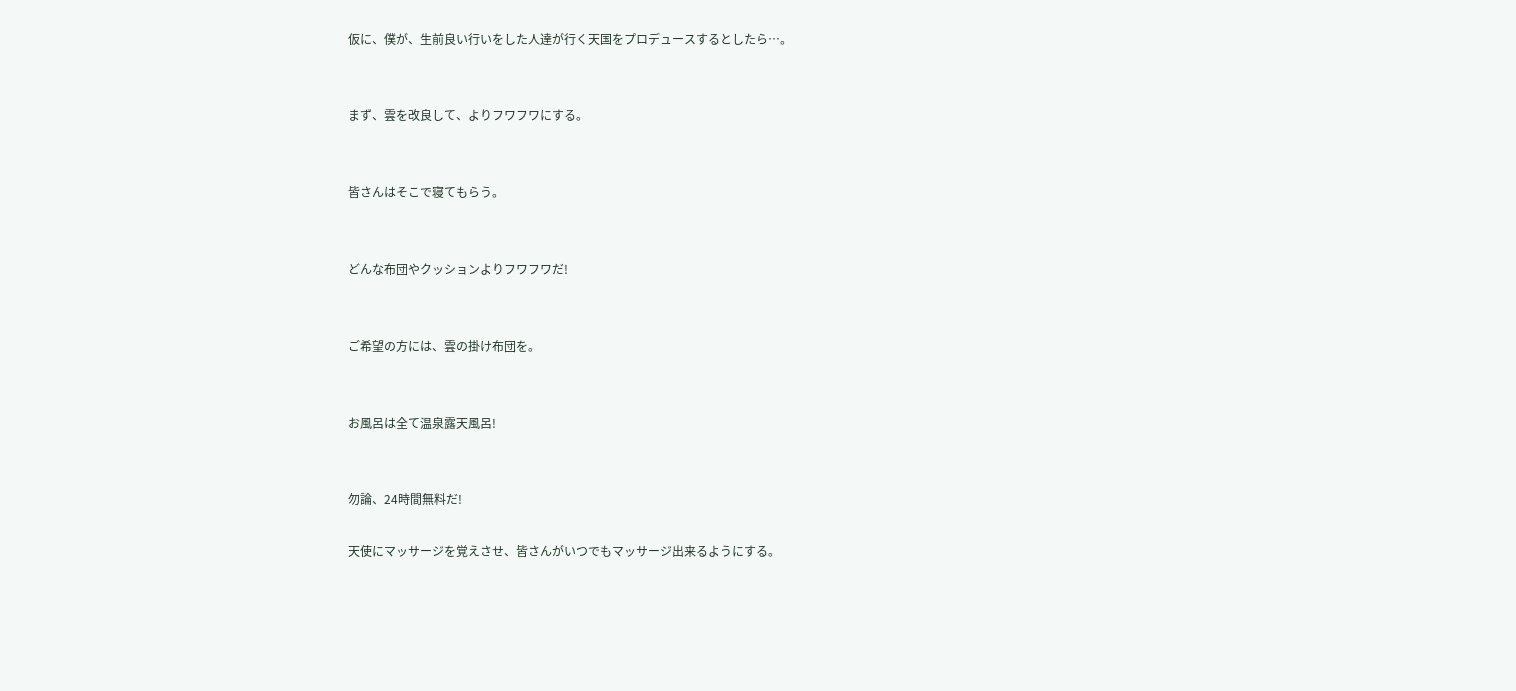仮に、僕が、生前良い行いをした人達が行く天国をプロデュースするとしたら…。


まず、雲を改良して、よりフワフワにする。


皆さんはそこで寝てもらう。


どんな布団やクッションよりフワフワだ!


ご希望の方には、雲の掛け布団を。


お風呂は全て温泉露天風呂!


勿論、24時間無料だ!

天使にマッサージを覚えさせ、皆さんがいつでもマッサージ出来るようにする。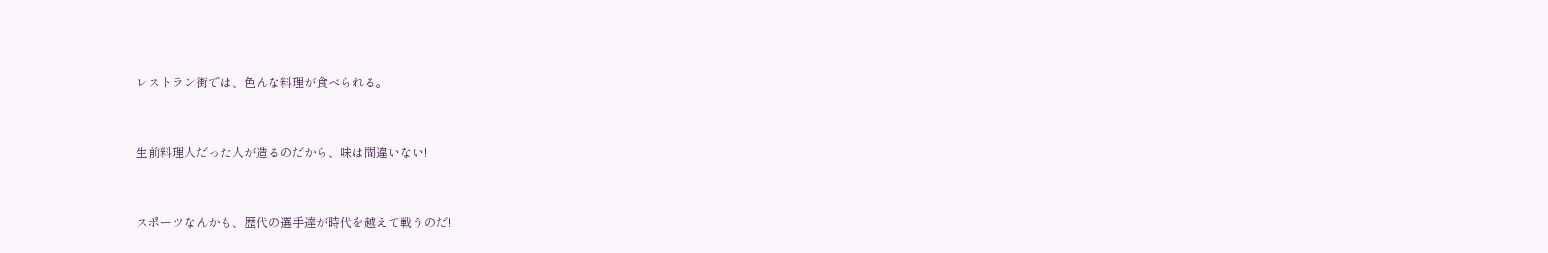レストラン街では、色んな料理が食べられる。


生前料理人だった人が造るのだから、味は間違いない!


スポーツなんかも、歴代の選手達が時代を越えて戦うのだ!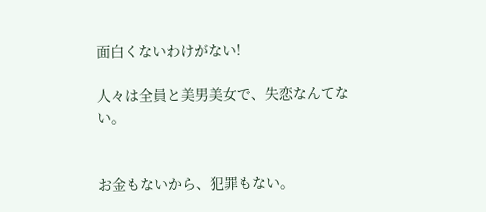面白くないわけがない!

人々は全員と美男美女で、失恋なんてない。


お金もないから、犯罪もない。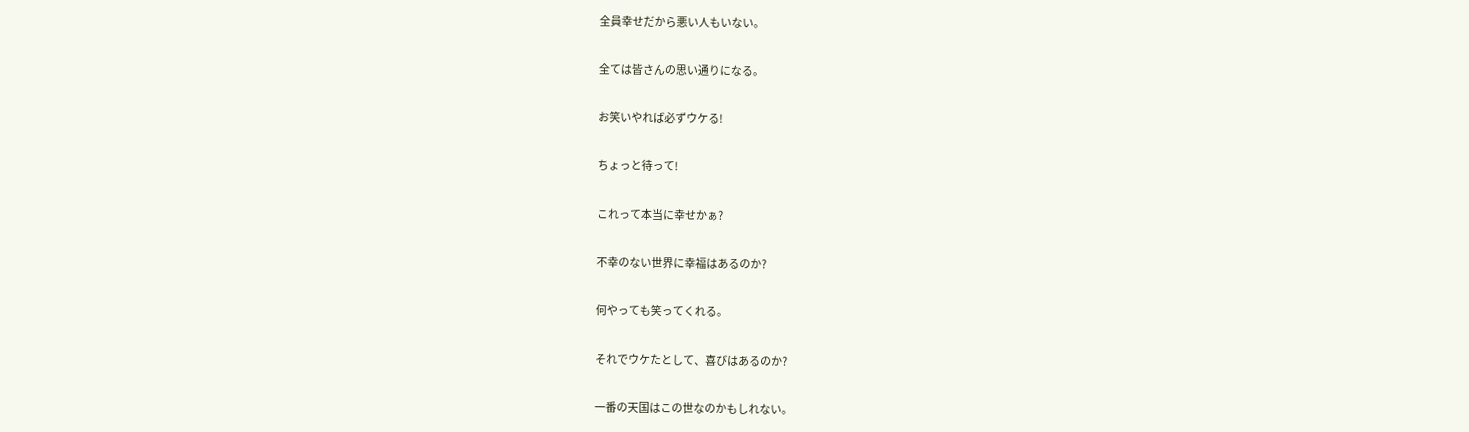全員幸せだから悪い人もいない。


全ては皆さんの思い通りになる。


お笑いやれば必ずウケる!


ちょっと待って!


これって本当に幸せかぁ?


不幸のない世界に幸福はあるのか?


何やっても笑ってくれる。


それでウケたとして、喜びはあるのか?


一番の天国はこの世なのかもしれない。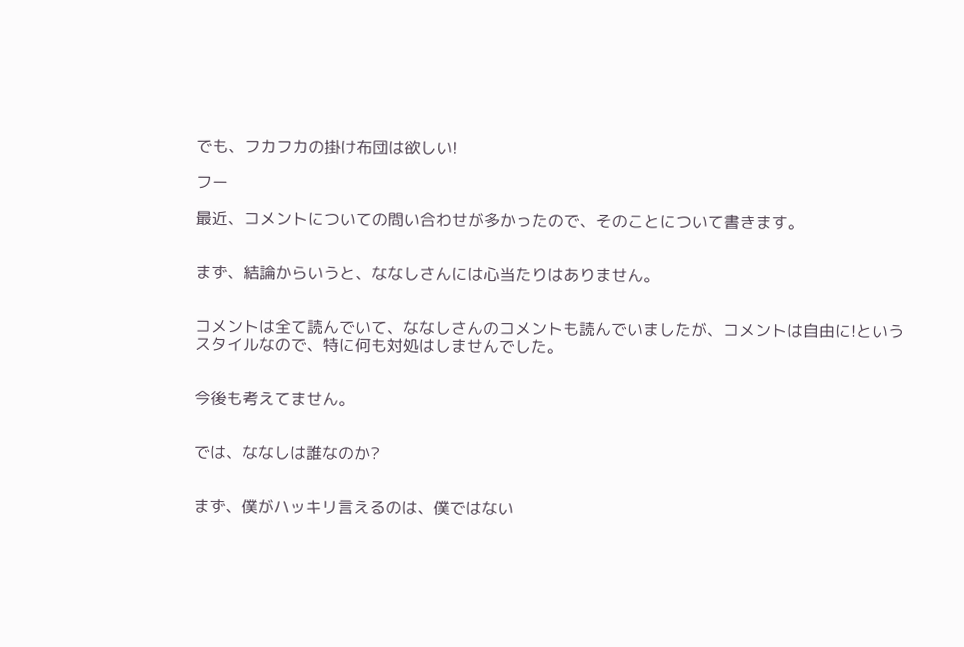でも、フカフカの掛け布団は欲しい!

フー

最近、コメントについての問い合わせが多かったので、そのことについて書きます。


まず、結論からいうと、ななしさんには心当たりはありません。


コメントは全て読んでいて、ななしさんのコメントも読んでいましたが、コメントは自由に!というスタイルなので、特に何も対処はしませんでした。


今後も考えてません。


では、ななしは誰なのか?


まず、僕がハッキリ言えるのは、僕ではない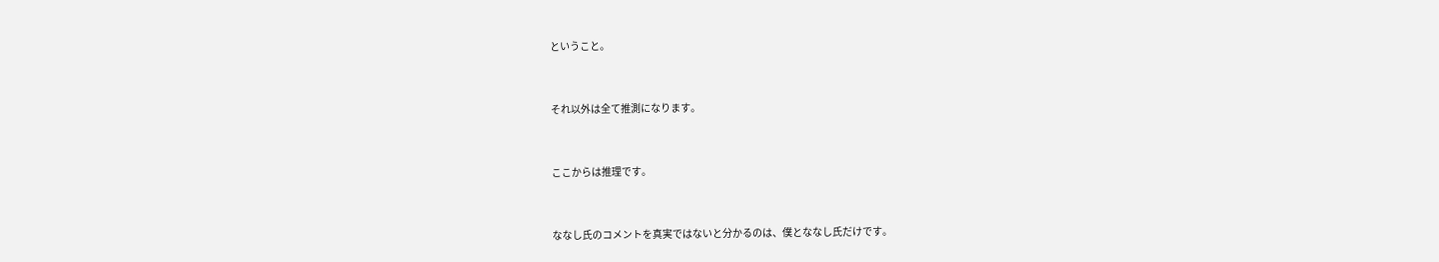ということ。


それ以外は全て推測になります。


ここからは推理です。


ななし氏のコメントを真実ではないと分かるのは、僕とななし氏だけです。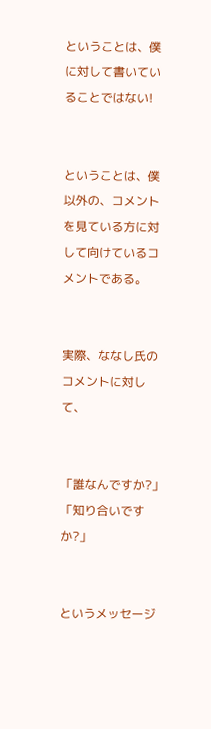ということは、僕に対して書いていることではない!


ということは、僕以外の、コメントを見ている方に対して向けているコメントである。


実際、ななし氏のコメントに対して、


「誰なんですか?」
「知り合いですか?」


というメッセージ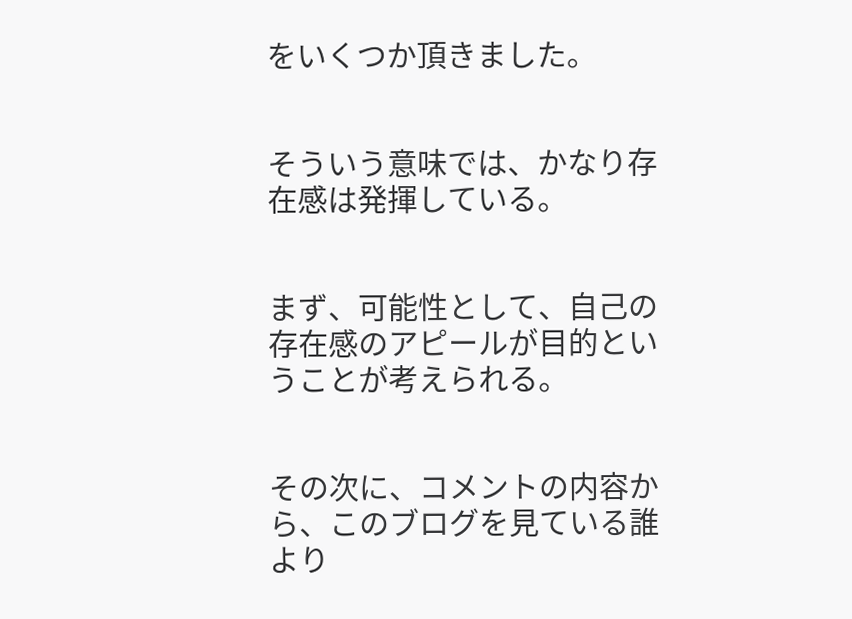をいくつか頂きました。


そういう意味では、かなり存在感は発揮している。


まず、可能性として、自己の存在感のアピールが目的ということが考えられる。


その次に、コメントの内容から、このブログを見ている誰より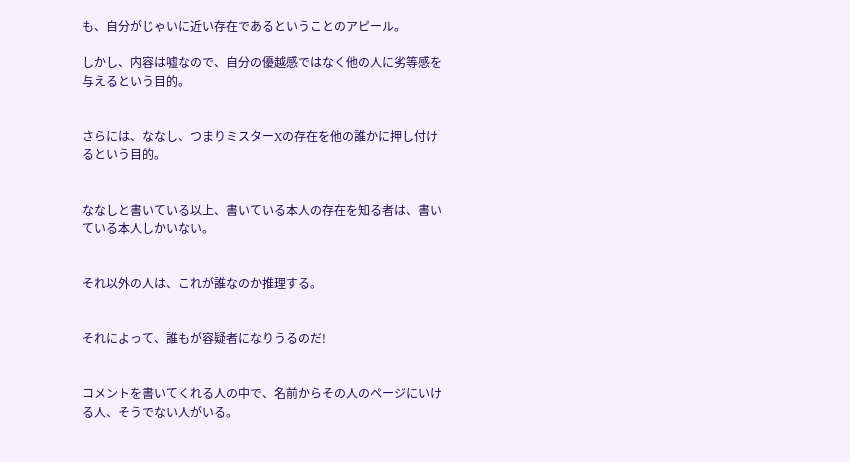も、自分がじゃいに近い存在であるということのアピール。

しかし、内容は嘘なので、自分の優越感ではなく他の人に劣等感を与えるという目的。


さらには、ななし、つまりミスターXの存在を他の誰かに押し付けるという目的。


ななしと書いている以上、書いている本人の存在を知る者は、書いている本人しかいない。


それ以外の人は、これが誰なのか推理する。


それによって、誰もが容疑者になりうるのだ!


コメントを書いてくれる人の中で、名前からその人のページにいける人、そうでない人がいる。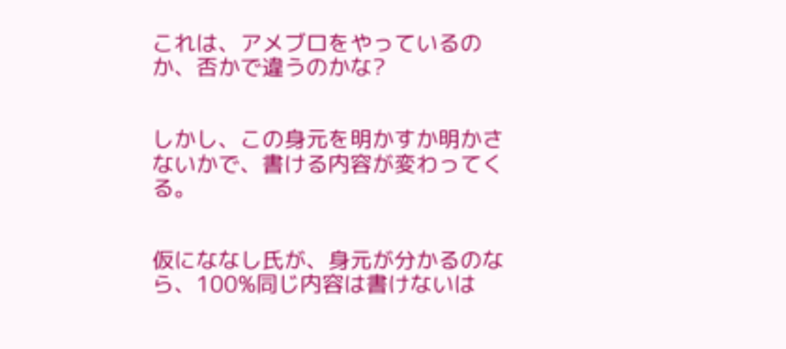これは、アメブロをやっているのか、否かで違うのかな?


しかし、この身元を明かすか明かさないかで、書ける内容が変わってくる。


仮にななし氏が、身元が分かるのなら、100%同じ内容は書けないは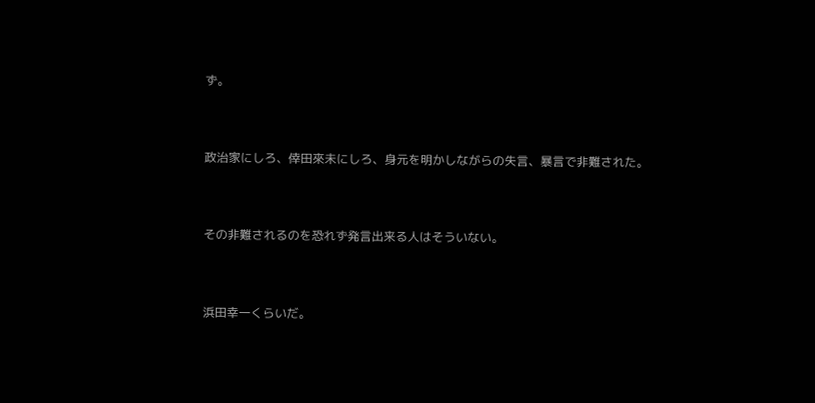ず。


政治家にしろ、倖田來未にしろ、身元を明かしながらの失言、暴言で非難された。


その非難されるのを恐れず発言出来る人はそういない。


浜田幸一くらいだ。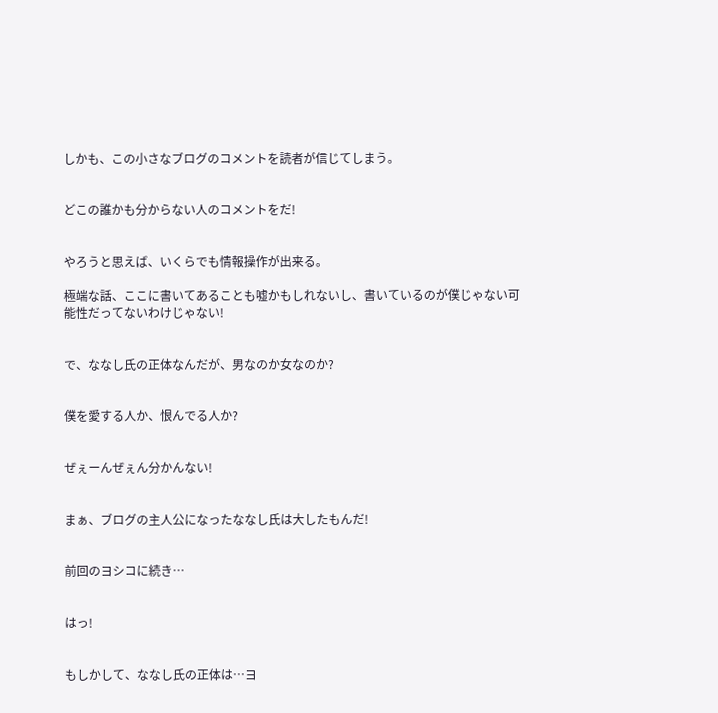しかも、この小さなブログのコメントを読者が信じてしまう。


どこの誰かも分からない人のコメントをだ!


やろうと思えば、いくらでも情報操作が出来る。

極端な話、ここに書いてあることも嘘かもしれないし、書いているのが僕じゃない可能性だってないわけじゃない!


で、ななし氏の正体なんだが、男なのか女なのか?


僕を愛する人か、恨んでる人か?


ぜぇーんぜぇん分かんない!


まぁ、ブログの主人公になったななし氏は大したもんだ!


前回のヨシコに続き…


はっ!


もしかして、ななし氏の正体は…ヨ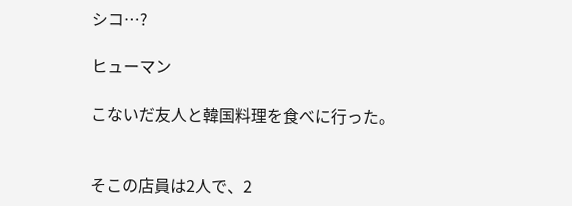シコ…?

ヒューマン

こないだ友人と韓国料理を食べに行った。


そこの店員は2人で、2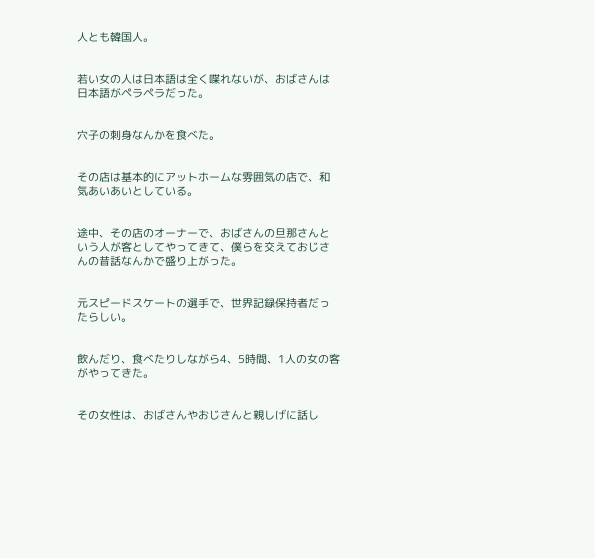人とも韓国人。


若い女の人は日本語は全く喋れないが、おばさんは日本語がペラペラだった。


穴子の刺身なんかを食べた。


その店は基本的にアットホームな雰囲気の店で、和気あいあいとしている。


途中、その店のオーナーで、おばさんの旦那さんという人が客としてやってきて、僕らを交えておじさんの昔話なんかで盛り上がった。


元スピードスケートの選手で、世界記録保持者だったらしい。


飲んだり、食べたりしながら4、5時間、1人の女の客がやってきた。


その女性は、おばさんやおじさんと親しげに話し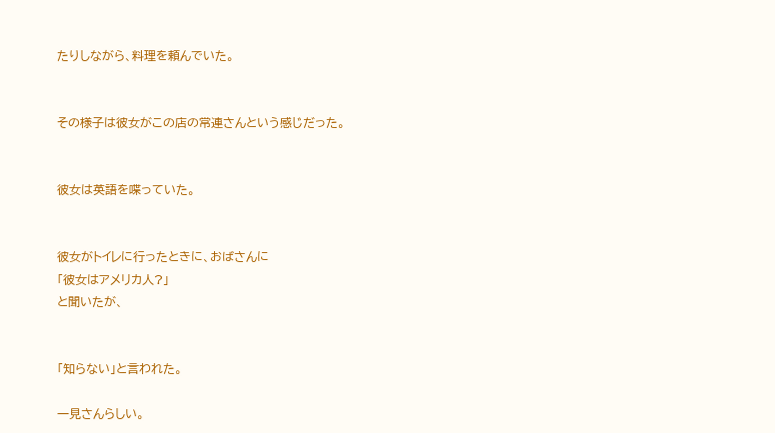たりしながら、料理を頼んでいた。


その様子は彼女がこの店の常連さんという感じだった。


彼女は英語を喋っていた。


彼女がトイレに行ったときに、おばさんに
「彼女はアメリカ人?」
と聞いたが、


「知らない」と言われた。

一見さんらしい。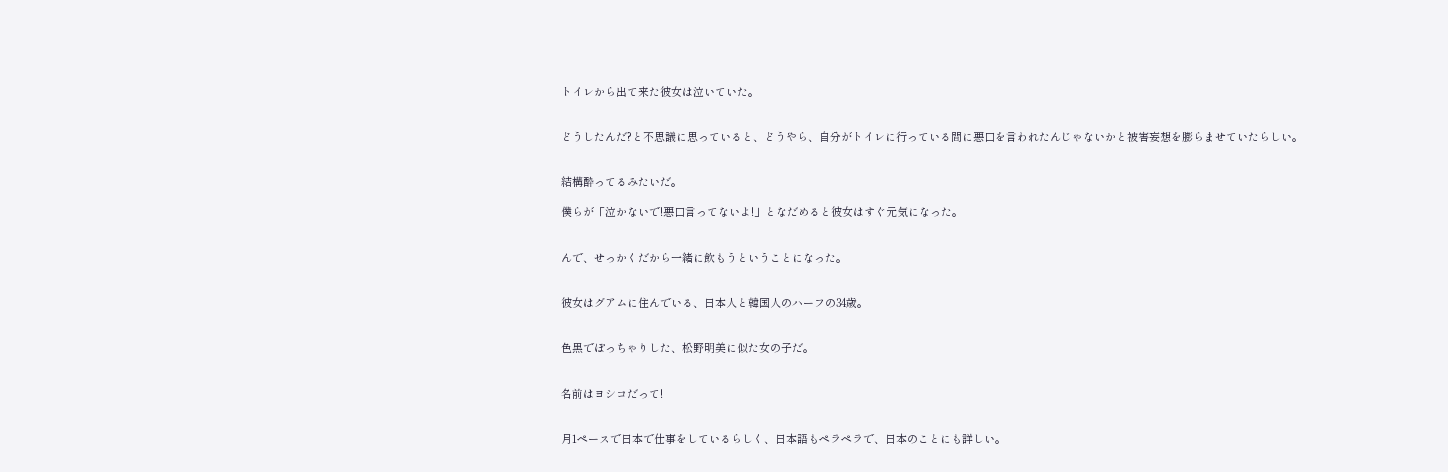トイレから出て来た彼女は泣いていた。


どうしたんだ?と不思議に思っていると、どうやら、自分がトイレに行っている間に悪口を言われたんじゃないかと被害妄想を膨らませていたらしい。


結構酔ってるみたいだ。

僕らが「泣かないで!悪口言ってないよ!」となだめると彼女はすぐ元気になった。


んで、せっかくだから一緒に飲もうということになった。


彼女はグアムに住んでいる、日本人と韓国人のハーフの34歳。


色黒でぽっちゃりした、松野明美に似た女の子だ。


名前はヨシコだって!


月1ペースで日本で仕事をしているらしく、日本語もペラペラで、日本のことにも詳しい。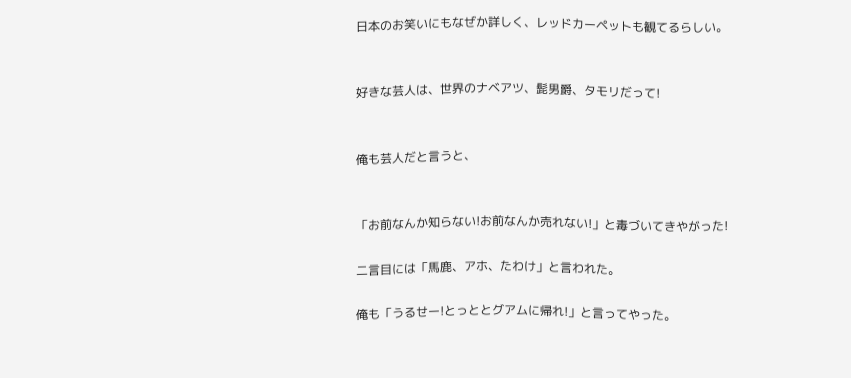日本のお笑いにもなぜか詳しく、レッドカーペットも観てるらしい。


好きな芸人は、世界のナベアツ、髭男爵、タモリだって!


俺も芸人だと言うと、


「お前なんか知らない!お前なんか売れない!」と毒づいてきやがった!

二言目には「馬鹿、アホ、たわけ」と言われた。

俺も「うるせー!とっととグアムに帰れ!」と言ってやった。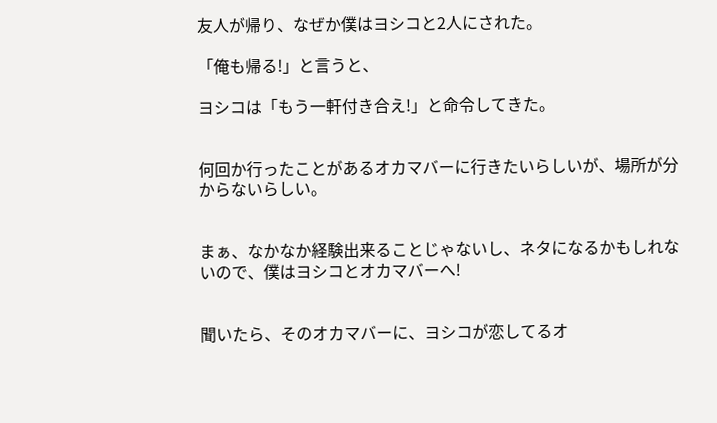友人が帰り、なぜか僕はヨシコと2人にされた。

「俺も帰る!」と言うと、

ヨシコは「もう一軒付き合え!」と命令してきた。


何回か行ったことがあるオカマバーに行きたいらしいが、場所が分からないらしい。


まぁ、なかなか経験出来ることじゃないし、ネタになるかもしれないので、僕はヨシコとオカマバーへ!


聞いたら、そのオカマバーに、ヨシコが恋してるオ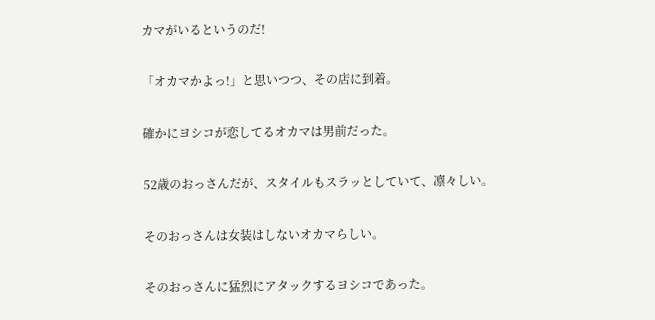カマがいるというのだ!


「オカマかよっ!」と思いつつ、その店に到着。


確かにヨシコが恋してるオカマは男前だった。


52歳のおっさんだが、スタイルもスラッとしていて、凛々しい。


そのおっさんは女装はしないオカマらしい。


そのおっさんに猛烈にアタックするヨシコであった。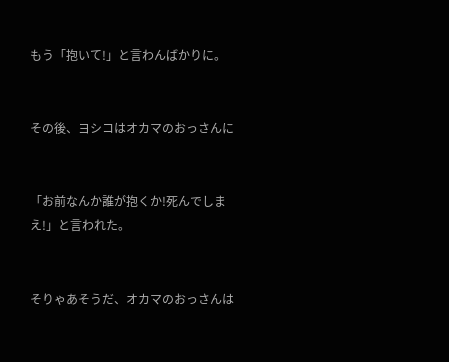もう「抱いて!」と言わんばかりに。


その後、ヨシコはオカマのおっさんに


「お前なんか誰が抱くか!死んでしまえ!」と言われた。


そりゃあそうだ、オカマのおっさんは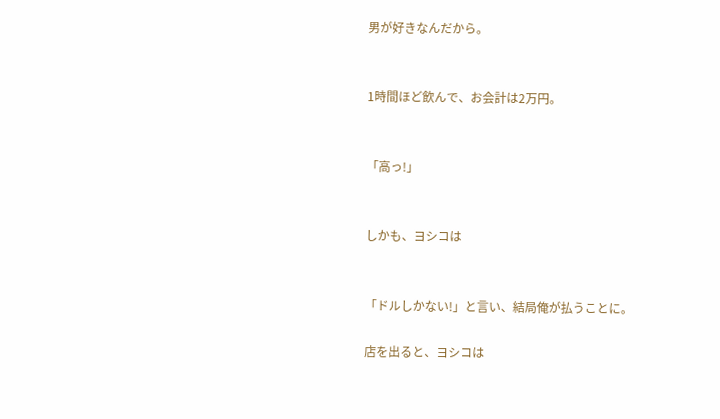男が好きなんだから。


1時間ほど飲んで、お会計は2万円。


「高っ!」


しかも、ヨシコは


「ドルしかない!」と言い、結局俺が払うことに。

店を出ると、ヨシコは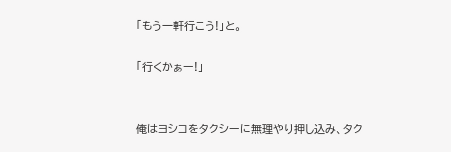「もう一軒行こう!」と。

「行くかぁー!」


俺はヨシコをタクシーに無理やり押し込み、タク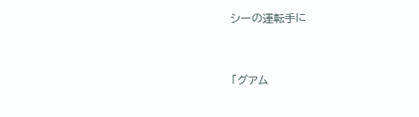シーの運転手に


「グアム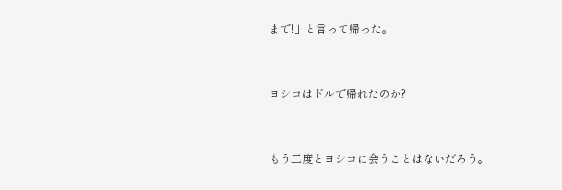まで!」と言って帰った。


ヨシコはドルで帰れたのか?


もう二度とヨシコに会うことはないだろう。